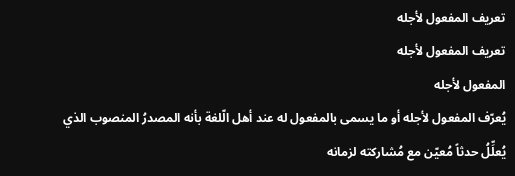تعريف المفعول لأجله
تعريف المفعول لأجله
المفعول لأجله
يُعرّف المفعول لأجله أو ما يسمى بالمفعول له عند أهل الّلغة بأنه المصدرُ المنصوب الذي يُعلِّلُ حدثاً مُعيّن مع مُشاركته لزمانه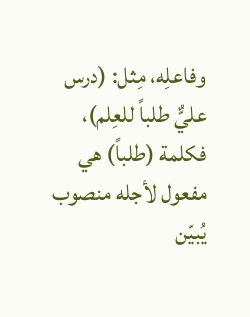وفاعلِه، مِثل: (درس عليٌّ طلباً للعِلم)، فكلمة (طلباً) هي مفعول لأجله منصوب يُبيّن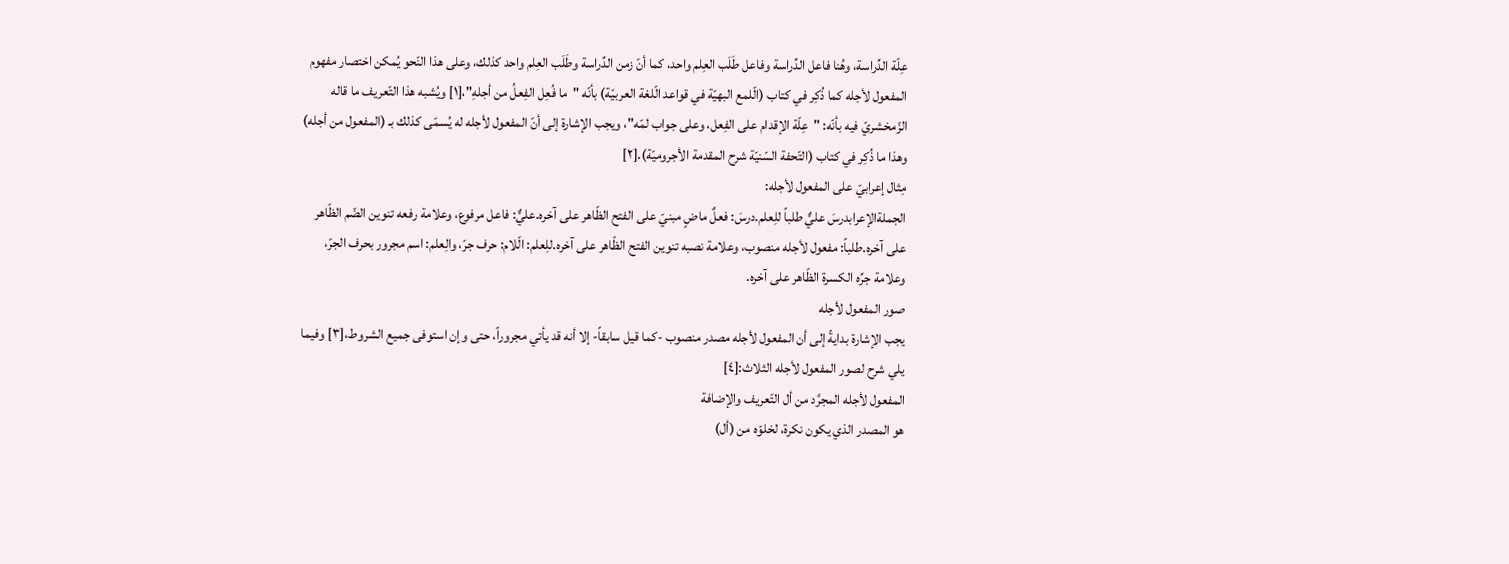عِلّة الدِّراسة، وهُنا فاعل الدِّراسة وفاعل طَلَب العِلم واحد، كما أنّ زمن الدِّراسة وطَلَب العِلم واحد كذلك، وعلى هذا النّحو يُمكن اختصار مفهوم المفعول لأجله كما ذُكِر في كتاب (الّلمع البهيّة في قواعد الّلغة العربيّة) بأنّه "ما فُعِل الفِعلُ من أجلهِ"،[١] ويُشبه هذا التّعريف ما قاله الزّمخشريّ فيه بأنّه: "عِلّة الإقدام على الفِعل، وعلى جواب لمّه"، ويجب الإشارة إلى أنّ المفعول لأجله له يُسمّى كذلك بـ (المفعول من أجله) وهذا ما ذُكِر في كتاب (التّحفة السّنيّة شرح المقدمة الأجروميّة).[٢]
مِثال إعرابيّ على المفعول لأجله:
الجملةالإعرابدرسَ عليٌّ طلباً للِعلم.درسَ: فعلٌ ماضٍ مبنيّ على الفتح الظّاهر على آخره.عليٌّ: فاعل مرفوع، وعلامة رفعه تنوين الضّم الظّاهر على آخره.طلباً: مفعول لأجله منصوب، وعلامة نصبه تنوين الفتح الظّاهر على آخره.للِعلم: الّلام: حرف جرّ، والِعلم: اسم مجرور بحرف الجرّ، وعلامة جرِّه الكسرة الظّاهر على آخره.
صور المفعول لأجله
يجب الإشارة بدايةً إلى أن المفعول لأجله مصدر منصوب -كما قيل سابقاً- إلا أنه قد يأتي مجروراً، حتى وإن استوفى جميع الشروط،[٣] وفيما يلي شرح لصور المفعول لأجله الثلاث:[٤]
المفعول لأجله المجرَّد من أل التّعريف والإضافة
هو المصدر الذي يكون نكرة، لخلوّه من (أل)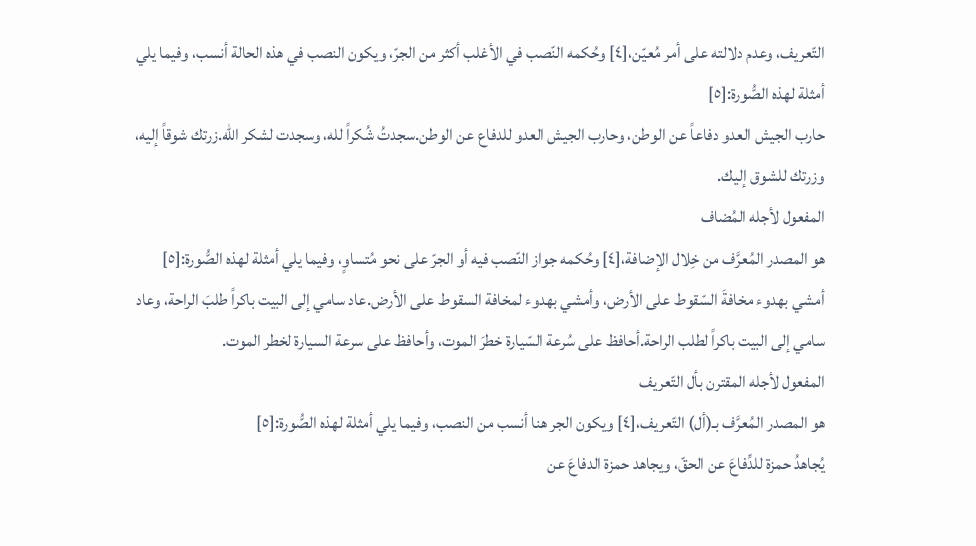التّعريف، وعدم دلالته على أمر مُعيّن،[٤] وحُكمه النّصب في الأغلب أكثر من الجرّ، ويكون النصب في هذه الحالة أنسب، وفيما يلي أمثلة لهذه الصُّورة:[٥]
حارب الجيش العدو دفاعاً عن الوطن، وحارب الجيش العدو للدفاع عن الوطن.سجدتُ شُكراً لله، وسجدت لشكر الله.زرتك شوقاً إليه، وزرتك للشوق إليك.
المفعول لأجله المُضاف
هو المصدر المُعرَّف من خِلال الإضافة،[٤] وحُكمه جواز النّصب فيه أو الجرّ على نحو مُتساوٍ، وفيما يلي أمثلة لهذه الصُّورة:[٥]
أمشي بهدوء مخافةَ السّقوط على الأرض، وأمشي بهدوء لمخافة السقوط على الأرض.عاد سامي إلى البيت باكراً طلبَ الراحة، وعاد سامي إلى البيت باكراً لطلب الراحة.أحافظ على سُرعة السّيارة خطرَ الموت، وأحافظ على سرعة السيارة لخطر الموت.
المفعول لأجله المقترن بأل التّعريف
هو المصدر المُعرَّف بـ(أل) التّعريف،[٤] ويكون الجر هنا أنسب من النصب، وفيما يلي أمثلة لهذه الصُّورة:[٥]
يُجاهدُ حمزة للدِّفاعَ عن الحقّ، ويجاهد حمزة الدفاعَ عن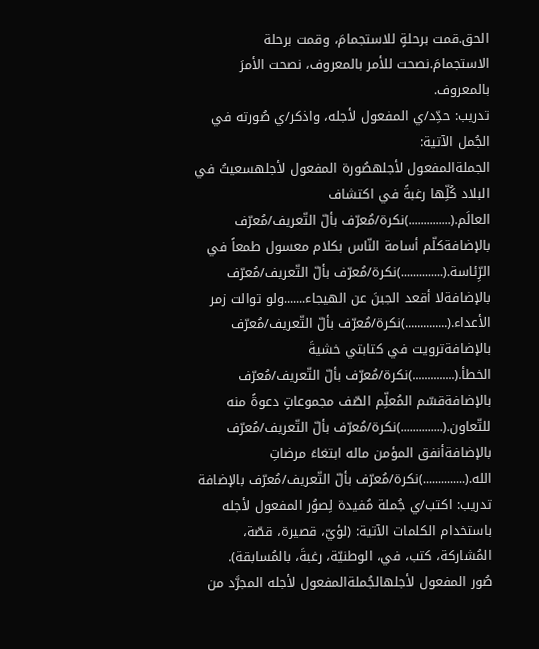الحق.قمت برحلةٍ للاستجمامَ، وقمت برحلة الاستجمامَ.نصحت للأمر بالمعروف، نصحت الأمرَ بالمعروف.
تدريب: حدِّد/ي المفعول لأجله، واذكر/ي صُورته في الجُمل الآتية:
الجملةالمفعول لأجلهصُورة المفعول لأجلهسعيتُ في البلاد كُلِّها رغبةً في اكتشاف العالَم.(..............)نكرة/مُعرّف بألّ التّعريف/مُعرّف بالإضافةكلّم أسامة النّاس بكلام معسول طمعاً في الرِّئاسة.(..............)نكرة/مُعرّف بألّ التّعريف/مُعرّف بالإضافةلا أقعد الجبنَ عن الهيجاء.......ولو توالت زمر الأعداء.(..............)نكرة/مُعرّف بألّ التّعريف/مُعرّف بالإضافةترويت في كتابتي خشيةَ الخطأ.(..............)نكرة/مُعرّف بألّ التّعريف/مُعرّف بالإضافةقسّم المُعلِّم الصّف مجموعاتٍ دعوةً منه للتّعاون.(..............)نكرة/مُعرّف بألّ التّعريف/مُعرّف بالإضافةأنفق المؤمن ماله ابتغاءَ مرضاتِ الله.(..............)نكرة/مُعرّف بألّ التّعريف/مُعرّف بالإضافة
تدريب: اكتب/ي جُملة مُفيدة لِصوُر المفعول لأجله باستخدام الكلمات الآتية: (لؤيّ، قصيرة، قصّة، المُشاركة، كتب، في، الوطنيّة، رغبةَ، بالمُسابقة).
صُور المفعول لأجلهالجُملةالمفعول لأجله المجرَّد من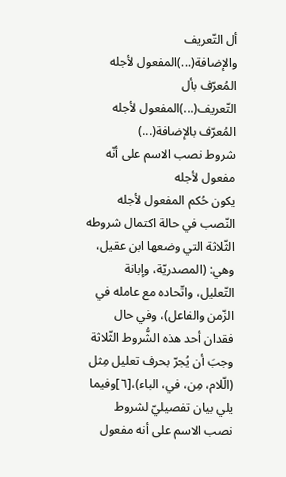أل التّعريف والإضافة(...)المفعول لأجله المُعرّف بأل التّعريف(...)المفعول لأجله المُعرّف بالإضافة(...)
شروط نصب الاسم على أنّه مفعول لأجله
يكون حُكم المفعول لأجله النّصب في حالة اكتمال شروطه الثّلاثة التي وضعها ابن عقيل، وهي: (المصدريّة، وإبانة التّعليل، واتّحاده مع عامله في الزّمن والفاعل)، وفي حال فقدان أحد هذه الشُّروط الثّلاثة وجبَ أن يُجرّ بحرف تعليل مِثل (الّلام، مِن، في، الباء)،[٦]وفيما يلي بيان تفصيليّ لشروط نصب الاسم على أنه مفعول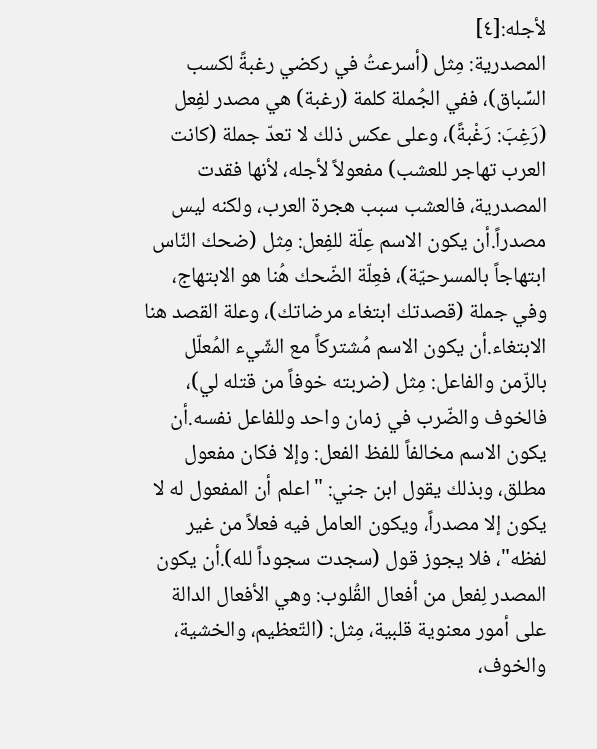لأجله:[٤]
المصدرية: مِثل (أسرعتُ في ركضي رغبةً لكسب السِّباق)، ففي الجُملة كلمة (رغبة) هي مصدر لفِعل (رَغِبَ: رَغْبةً)، وعلى عكس ذلك لا تعدّ جملة (كانت العرب تهاجر للعشب) مفعولاً لأجله، لأنها فقدت المصدرية، فالعشب سبب هجرة العرب، ولكنه ليس مصدراً.أن يكون الاسم عِلّة للفِعل: مِثل (ضحك النّاس ابتهاجاً بالمسرحيّة)، فعِلّة الضّحك هُنا هو الابتهاج، وفي جملة (قصدتك ابتغاء مرضاتك)، وعلة القصد هنا الابتغاء.أن يكون الاسم مُشتركاً مع الشّيء المُعلّل بالزّمن والفاعل: مِثل (ضربته خوفاً من قتله لي)، فالخوف والضّرب في زمان واحد وللفاعل نفسه.أن يكون الاسم مخالفاً للفظ الفعل: وإلا فكان مفعول مطلق، وبذلك يقول ابن جني: "اعلم أن المفعول له لا يكون إلا مصدراً، ويكون العامل فيه فعلاً من غير لفظه"، فلا يجوز قول (سجدت سجوداً لله).أن يكون المصدر لِفعل من أفعال القُلوب: وهي الأفعال الدالة على أمور معنوية قلبية، مِثل: (التّعظيم، والخشية، والخوف،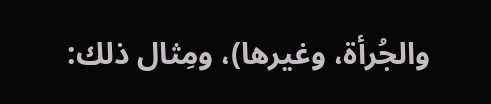والجُرأة، وغيرها)، ومِثال ذلك: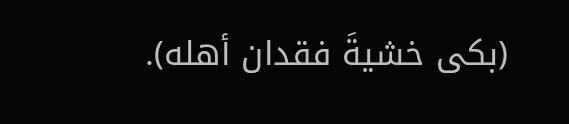(بكى خشيةَ فقدان أهله).